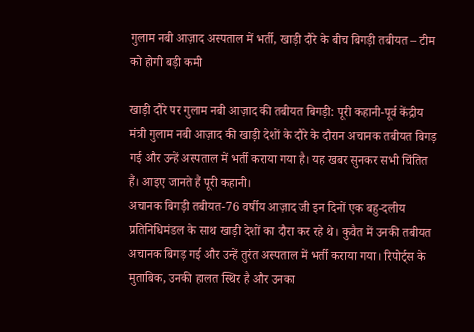गुलाम नबी आज़ाद अस्पताल में भर्ती, खाड़ी दौरे के बीच बिगड़ी तबीयत – टीम को होगी बड़ी कमी

खाड़ी दौरे पर गुलाम नबी आज़ाद की तबीयत बिगड़ी: पूरी कहानी-पूर्व केंद्रीय मंत्री गुलाम नबी आज़ाद की खाड़ी देशों के दौरे के दौरान अचानक तबीयत बिगड़ गई और उन्हें अस्पताल में भर्ती कराया गया है। यह खबर सुनकर सभी चिंतित हैं। आइए जानते हैं पूरी कहानी।
अचानक बिगड़ी तबीयत-76 वर्षीय आज़ाद जी इन दिनों एक बहु-दलीय प्रतिनिधिमंडल के साथ खाड़ी देशों का दौरा कर रहे थे। कुवैत में उनकी तबीयत अचानक बिगड़ गई और उन्हें तुरंत अस्पताल में भर्ती कराया गया। रिपोर्ट्स के मुताबिक, उनकी हालत स्थिर है और उनका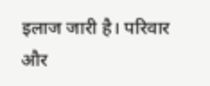इलाज जारी है। परिवार और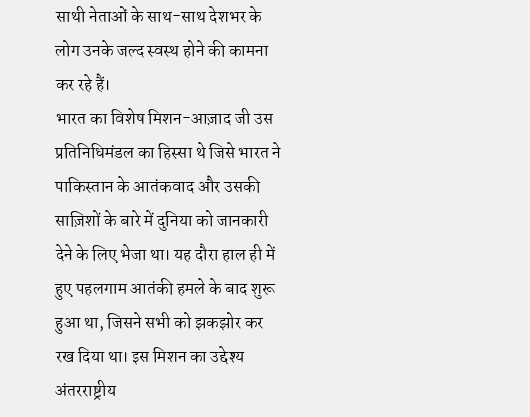साथी नेताओं के साथ-साथ देशभर के लोग उनके जल्द स्वस्थ होने की कामना कर रहे हैं।
भारत का विशेष मिशन-आज़ाद जी उस प्रतिनिधिमंडल का हिस्सा थे जिसे भारत ने पाकिस्तान के आतंकवाद और उसकी साज़िशों के बारे में दुनिया को जानकारी देने के लिए भेजा था। यह दौरा हाल ही में हुए पहलगाम आतंकी हमले के बाद शुरू हुआ था, जिसने सभी को झकझोर कर रख दिया था। इस मिशन का उद्देश्य अंतरराष्ट्रीय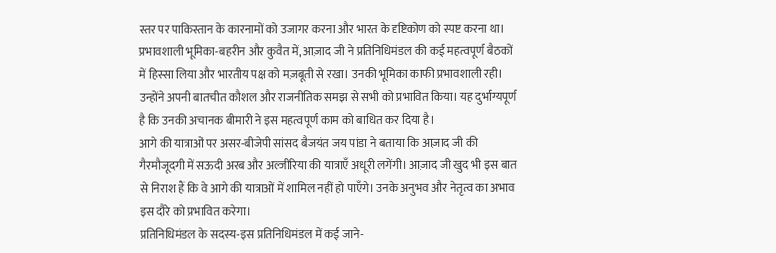स्तर पर पाकिस्तान के कारनामों को उजागर करना और भारत के दृष्टिकोण को स्पष्ट करना था।
प्रभावशाली भूमिका-बहरीन और कुवैत में, आज़ाद जी ने प्रतिनिधिमंडल की कई महत्वपूर्ण बैठकों में हिस्सा लिया और भारतीय पक्ष को मज़बूती से रखा। उनकी भूमिका काफी प्रभावशाली रही। उन्होंने अपनी बातचीत कौशल और राजनीतिक समझ से सभी को प्रभावित किया। यह दुर्भाग्यपूर्ण है कि उनकी अचानक बीमारी ने इस महत्वपूर्ण काम को बाधित कर दिया है।
आगे की यात्राओं पर असर-बीजेपी सांसद बैजयंत जय पांडा ने बताया कि आज़ाद जी की गैरमौजूदगी में सऊदी अरब और अल्जीरिया की यात्राएँ अधूरी लगेंगी। आज़ाद जी खुद भी इस बात से निराश हैं कि वे आगे की यात्राओं में शामिल नहीं हो पाएँगे। उनके अनुभव और नेतृत्व का अभाव इस दौरे को प्रभावित करेगा।
प्रतिनिधिमंडल के सदस्य-इस प्रतिनिधिमंडल में कई जाने-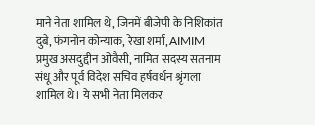माने नेता शामिल थे, जिनमें बीजेपी के निशिकांत दुबे, फंगनोन कोन्याक, रेखा शर्मा, AIMIM प्रमुख असदुद्दीन ओवैसी, नामित सदस्य सतनाम संधू और पूर्व विदेश सचिव हर्षवर्धन श्रृंगला शामिल थे। ये सभी नेता मिलकर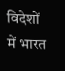विदेशों में भारत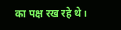का पक्ष रख रहे थे।